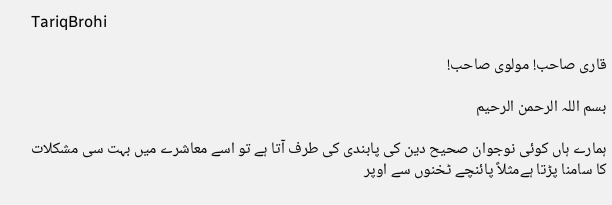TariqBrohi

قاری صاحب! مولوی صاحب!

بسم اللہ الرحمن الرحیم

ہمارے ہاں کوئی نوجوان صحیح دین کی پابندی کی طرف آتا ہے تو اسے معاشرے میں بہت سی مشکلات کا سامنا پڑتا ہےمثلاً پائنچے ٹخنوں سے اوپر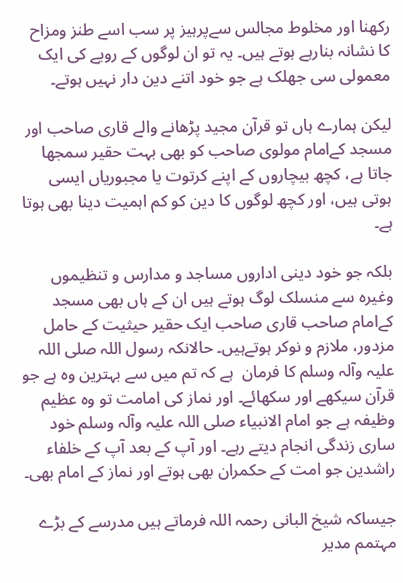رکھنا اور مخلوط مجالس سےپرہیز پر سب اسے طنز ومزاح کا نشانہ بنارہے ہوتے ہیں۔ یہ تو ان لوگوں کے رویے کی ایک معمولی سی جھلک ہے جو خود اتنے دین دار نہیں ہوتے۔

لیکن ہمارے ہاں تو قرآن مجید پڑھانے والے قاری صاحب اور مسجد کےامام مولوی صاحب کو بھی بہت حقیر سمجھا جاتا ہے، کچھ بیچاروں کے اپنے کرتوت یا مجبوریاں ایسی ہوتی ہيں، اور کچھ لوگوں کا دین کو کم اہمیت دینا بھی ہوتا ہے۔

بلکہ جو خود دینی اداروں مساجد و مدارس و تنظیموں وغیرہ سے منسلک لوگ ہوتے ہيں ان کے ہاں بھی مسجد کےامام صاحب قاری صاحب ایک حقیر حیثیت کے حامل مزدور، ملازم و نوکر ہوتےہيں۔ حالانکہ رسول اللہ صلی اللہ علیہ وآلہ وسلم کا فرمان  ہے کہ تم میں سے بہترین وہ ہے جو قرآن سیکھے اور سکھائے۔ اور نماز کی امامت تو وہ عظیم وظیفہ ہے جو امام الانبیاء صلی اللہ علیہ وآلہ وسلم خود ساری زندگی انجام دیتے رہے۔ اور آپ کے بعد آپ کے خلفاء راشدین جو امت کے حکمران بھی ہوتے اور نماز کے امام بھی۔

جیساکہ شیخ البانی رحمہ اللہ فرماتے ہيں مدرسے کے بڑے مہتمم مدیر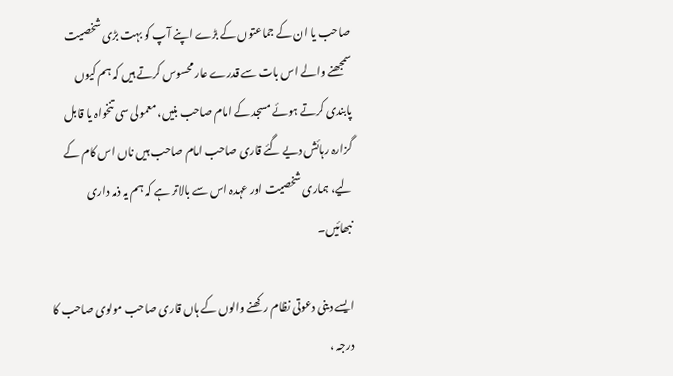صاحب یا ان کے جماعتوں کے بڑے اپنے آپ کو بہت بڑی شخصیت سمجھنے والے اس بات سے قدرے عار محسوس کرتے ہيں کہ ہم کیوں پابندی کرتے ہوئے مسجد کے امام صاحب بنیں، معمولی سی تنخواہ یا قابل گزارہ رہائش دیے گئے قاری صاحب امام صاحب ہیں ناں اس کام کے لیے، ہماری شخصیت اور عہدہ اس سے بالاتر ہے کہ ہم یہ ذمہ داری نبھائيں۔

ایسے دینی دعوتی نظام رکھنے والوں کے ہاں قاری صاحب مولوی صاحب کا درجہ ،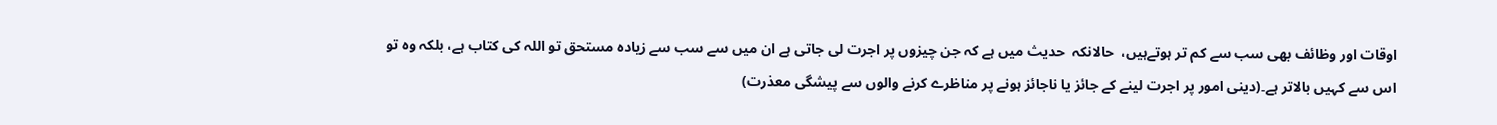اوقات اور وظائف بھی سب سے کم تر ہوتےہیں،  حالانکہ  حدیث میں ہے کہ جن چیزوں پر اجرت لی جاتی ہے ان میں سے سب سے زیادہ مستحق تو اللہ کی کتاب ہے، بلکہ وہ تو اس سے کہیں بالاتر ہے۔(دینی امور پر اجرت لینے کے جائز یا ناجائز ہونے پر مناظرے کرنے والوں سے پیشگی معذرت)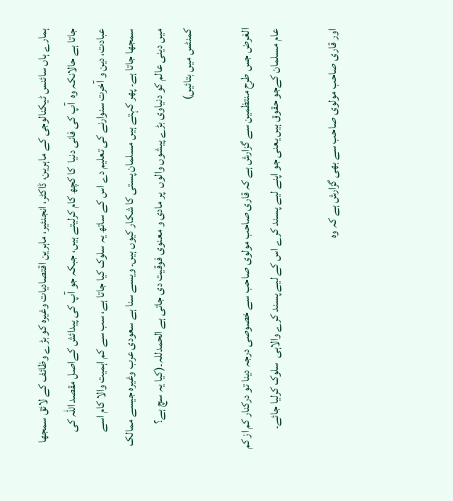ہمارے ہاں سائنس ٹیکنالوجی کے ماہرین، ڈاکٹر، انجنئیر، ماہرین اقتصادیات وغیرہ کو بڑے وظائف کے لائق سمجھا جاتا ہے حالانکہ وہ  آپ کی فانی دنیا  کا کچھ کام کرلیتے ہیں، جبکہ جو آپ کی پیدائش کےاصل مقصد اللہ کی عبادت، دین و آخرت سنوارنے کی تعلیم دے اس کے ساتھ یہ سلوک کیا جاتا ہے، سب سے کم اہمیت والا کام اسے سمجھا جاتا ہے۔ پھر کہتے ہيں مسلمان پستی کا شکار کیوں ہيں۔ ویسے سنا ہے سعودی عرب وغیرہ جیسے ممالک میں دینی عالم کو دنیاوی بڑے پیشوں والوں  پر مادی و معنوی فوقیت دی جاتی ہے الحمدللہ۔(کیا یہ سچ ہے؟ کمنٹس میں بتائيں)

الغرض جس طرح منتظمین سے گزارش ہے کہ قاری صاحب مولوی صاحب سے خصوصی درجہ دینا تو درکنار کم از کم  عام مسلمان کےجو حقوق ہيں یعنی جو اپنے لیے پسند کرے اس کے لیے پسند کرے والاہی  سلوک کرلیا جائے۔

اور قاری صاحب مولوی صاحب سے بھی گزارش ہے کہ وہ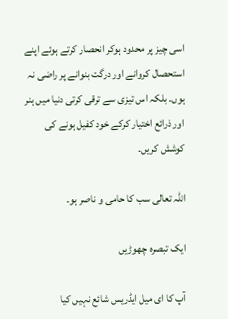اسی چیز پر محدود ہوکر انحصار کرتے ہوئے اپنے استحصال کروانے اور درگت بنوانے پر راضی نہ ہوں۔ بلکہ اس تیزی سے ترقی کرتی دنیا میں ہنر اور ذرائع اختیار کرکے خود کفیل ہونے کی کوشش کریں۔

اللہ تعالی سب کا حامی و ناصر ہو۔

ایک تبصرہ چھوڑیں

آپ کا ای میل ایڈریس شائع نہیں کیا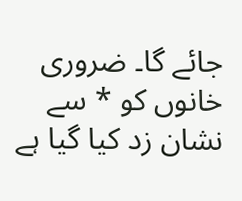جائے گا۔ ضروری خانوں کو * سے نشان زد کیا گیا ہے